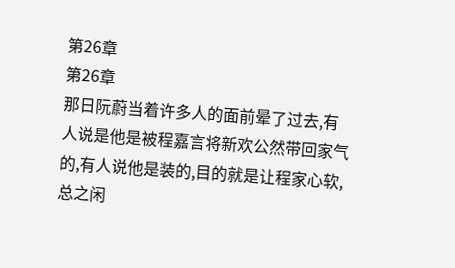第26章
第26章
那日阮蔚当着许多人的面前晕了过去,有人说是他是被程嘉言将新欢公然带回家气的,有人说他是装的,目的就是让程家心软,总之闲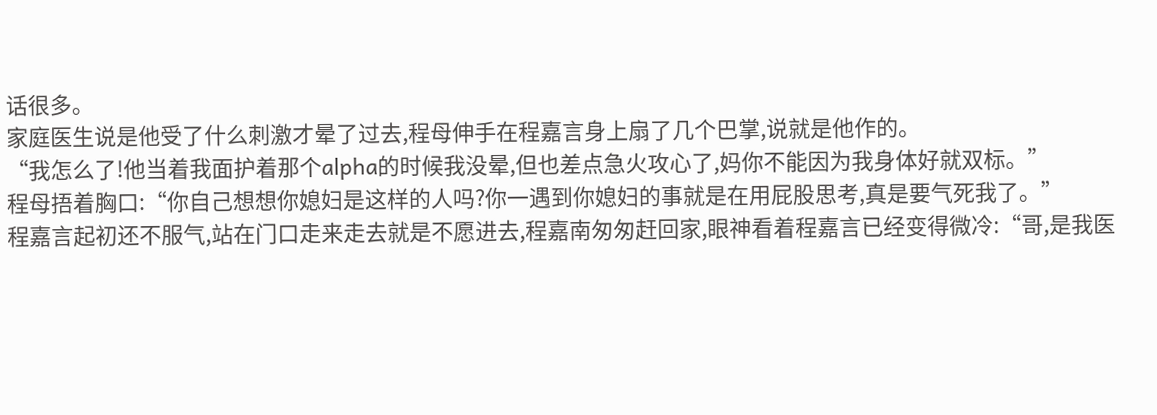话很多。
家庭医生说是他受了什么刺激才晕了过去,程母伸手在程嘉言身上扇了几个巴掌,说就是他作的。
“我怎么了!他当着我面护着那个alpha的时候我没晕,但也差点急火攻心了,妈你不能因为我身体好就双标。”
程母捂着胸口:“你自己想想你媳妇是这样的人吗?你一遇到你媳妇的事就是在用屁股思考,真是要气死我了。”
程嘉言起初还不服气,站在门口走来走去就是不愿进去,程嘉南匆匆赶回家,眼神看着程嘉言已经变得微冷:“哥,是我医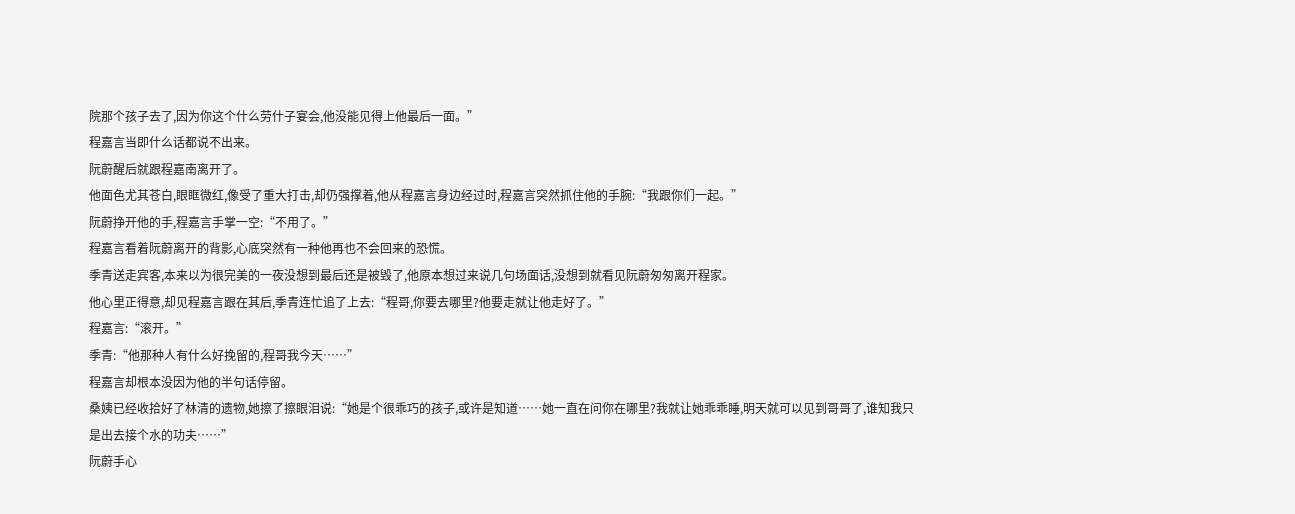院那个孩子去了,因为你这个什么劳什子宴会,他没能见得上他最后一面。”
程嘉言当即什么话都说不出来。
阮蔚醒后就跟程嘉南离开了。
他面色尤其苍白,眼眶微红,像受了重大打击,却仍强撑着,他从程嘉言身边经过时,程嘉言突然抓住他的手腕:“我跟你们一起。”
阮蔚挣开他的手,程嘉言手掌一空:“不用了。”
程嘉言看着阮蔚离开的背影,心底突然有一种他再也不会回来的恐慌。
季青送走宾客,本来以为很完美的一夜没想到最后还是被毁了,他原本想过来说几句场面话,没想到就看见阮蔚匆匆离开程家。
他心里正得意,却见程嘉言跟在其后,季青连忙追了上去:“程哥,你要去哪里?他要走就让他走好了。”
程嘉言:“滚开。”
季青:“他那种人有什么好挽留的,程哥我今天……”
程嘉言却根本没因为他的半句话停留。
桑姨已经收拾好了林清的遗物,她擦了擦眼泪说:“她是个很乖巧的孩子,或许是知道……她一直在问你在哪里?我就让她乖乖睡,明天就可以见到哥哥了,谁知我只是出去接个水的功夫……”
阮蔚手心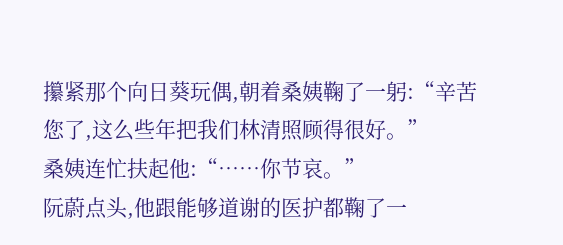攥紧那个向日葵玩偶,朝着桑姨鞠了一躬:“辛苦您了,这么些年把我们林清照顾得很好。”
桑姨连忙扶起他:“……你节哀。”
阮蔚点头,他跟能够道谢的医护都鞠了一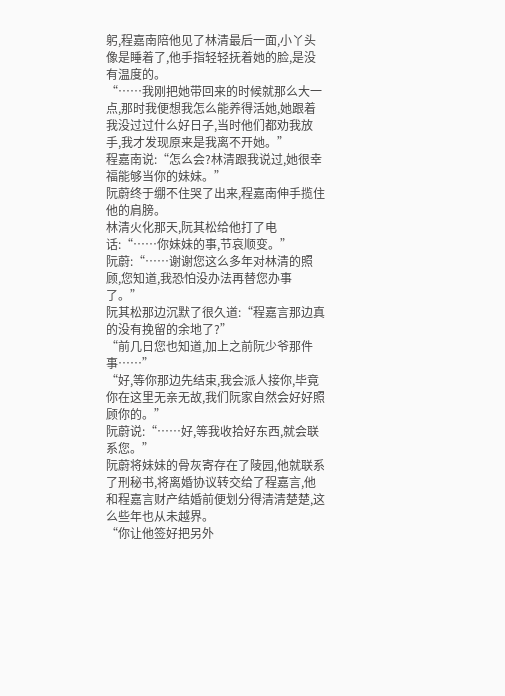躬,程嘉南陪他见了林清最后一面,小丫头像是睡着了,他手指轻轻抚着她的脸,是没有温度的。
“……我刚把她带回来的时候就那么大一点,那时我便想我怎么能养得活她,她跟着我没过过什么好日子,当时他们都劝我放手,我才发现原来是我离不开她。”
程嘉南说:“怎么会?林清跟我说过,她很幸福能够当你的妹妹。”
阮蔚终于绷不住哭了出来,程嘉南伸手揽住他的肩膀。
林清火化那天,阮其松给他打了电话:“……你妹妹的事,节哀顺变。”
阮蔚:“……谢谢您这么多年对林清的照顾,您知道,我恐怕没办法再替您办事了。”
阮其松那边沉默了很久道:“程嘉言那边真的没有挽留的余地了?”
“前几日您也知道,加上之前阮少爷那件事……”
“好,等你那边先结束,我会派人接你,毕竟你在这里无亲无故,我们阮家自然会好好照顾你的。”
阮蔚说:“……好,等我收拾好东西,就会联系您。”
阮蔚将妹妹的骨灰寄存在了陵园,他就联系了刑秘书,将离婚协议转交给了程嘉言,他和程嘉言财产结婚前便划分得清清楚楚,这么些年也从未越界。
“你让他签好把另外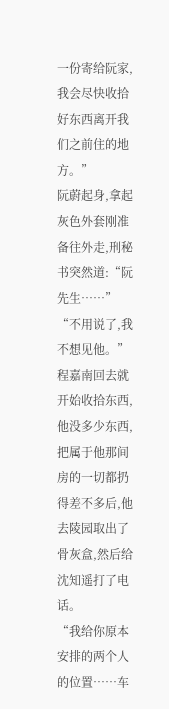一份寄给阮家,我会尽快收拾好东西离开我们之前住的地方。”
阮蔚起身,拿起灰色外套刚准备往外走,刑秘书突然道:“阮先生……”
“不用说了,我不想见他。”
程嘉南回去就开始收拾东西,他没多少东西,把属于他那间房的一切都扔得差不多后,他去陵园取出了骨灰盒,然后给沈知遥打了电话。
“我给你原本安排的两个人的位置……车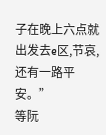子在晚上六点就出发去e区,节哀,还有一路平安。”
等阮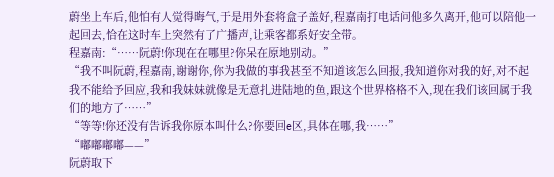蔚坐上车后,他怕有人觉得晦气,于是用外套将盒子盖好,程嘉南打电话问他多久离开,他可以陪他一起回去,恰在这时车上突然有了广播声,让乘客都系好安全带。
程嘉南:“……阮蔚!你现在在哪里?你呆在原地别动。”
“我不叫阮蔚,程嘉南,谢谢你,你为我做的事我甚至不知道该怎么回报,我知道你对我的好,对不起我不能给予回应,我和我妹妹就像是无意扎进陆地的鱼,跟这个世界格格不入,现在我们该回属于我们的地方了……”
“等等!你还没有告诉我你原本叫什么?你要回e区,具体在哪,我……”
“嘟嘟嘟嘟——”
阮蔚取下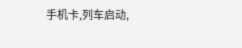手机卡,列车启动,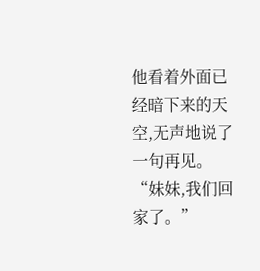他看着外面已经暗下来的天空,无声地说了一句再见。
“妹妹,我们回家了。”